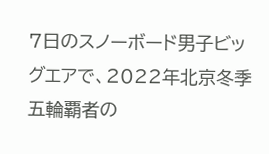7日のスノーボード男子ビッグエアで、2022年北京冬季五輪覇者の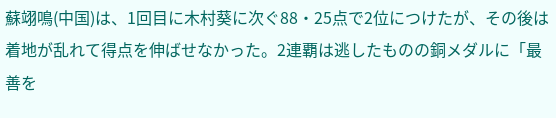蘇翊鳴(中国)は、1回目に木村葵に次ぐ88・25点で2位につけたが、その後は着地が乱れて得点を伸ばせなかった。2連覇は逃したものの銅メダルに「最善を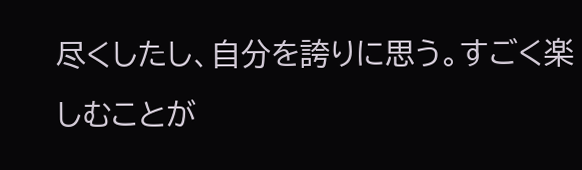尽くしたし、自分を誇りに思う。すごく楽しむことが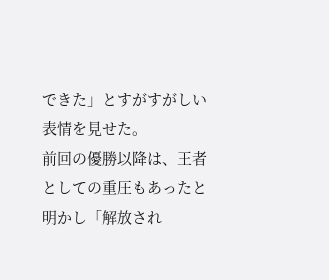できた」とすがすがしい表情を見せた。
前回の優勝以降は、王者としての重圧もあったと明かし「解放され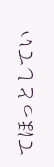てほっとしてい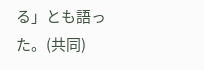る」とも語った。(共同)